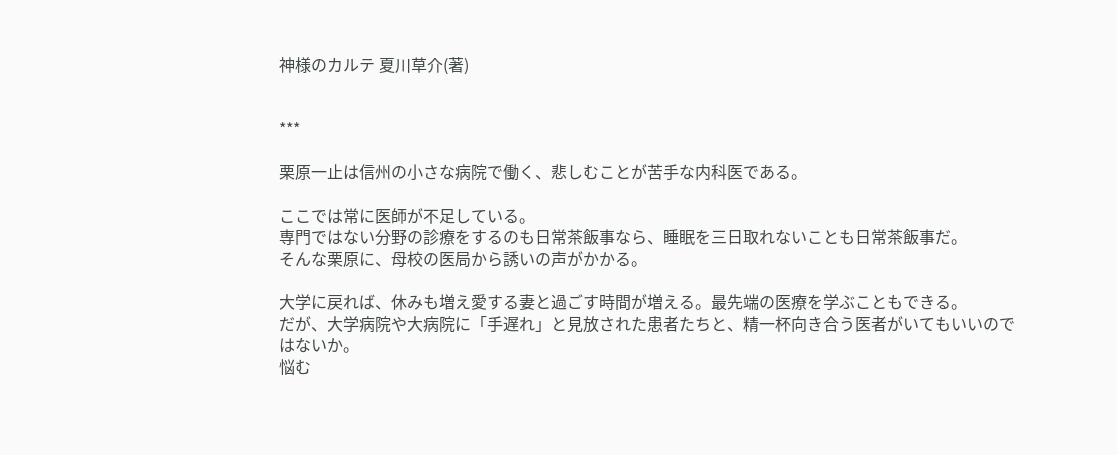神様のカルテ 夏川草介(著)


***

栗原一止は信州の小さな病院で働く、悲しむことが苦手な内科医である。

ここでは常に医師が不足している。
専門ではない分野の診療をするのも日常茶飯事なら、睡眠を三日取れないことも日常茶飯事だ。
そんな栗原に、母校の医局から誘いの声がかかる。

大学に戻れば、休みも増え愛する妻と過ごす時間が増える。最先端の医療を学ぶこともできる。
だが、大学病院や大病院に「手遅れ」と見放された患者たちと、精一杯向き合う医者がいてもいいのではないか。
悩む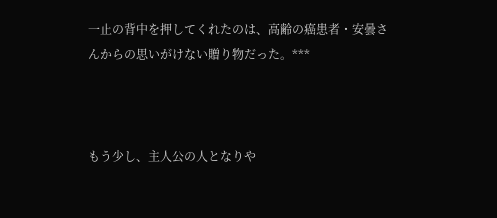一止の背中を押してくれたのは、高齢の癌患者・安曇さんからの思いがけない贈り物だった。***



もう少し、主人公の人となりや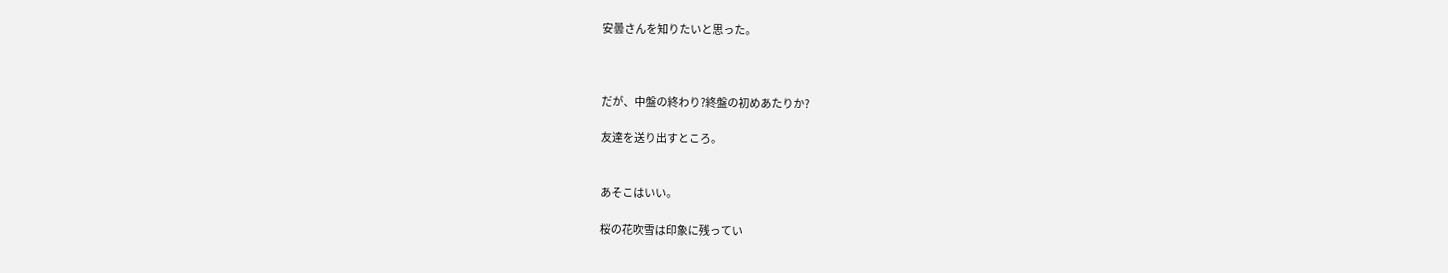安曇さんを知りたいと思った。



だが、中盤の終わり?終盤の初めあたりか?

友達を送り出すところ。


あそこはいい。

桜の花吹雪は印象に残ってい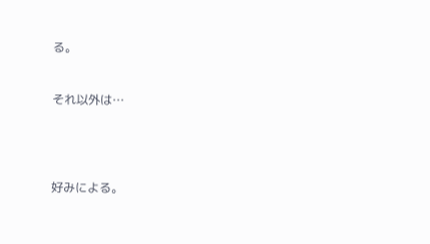る。


それ以外は…




好みによる。